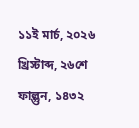১১ই মার্চ, ২০২৬ খ্রিস্টাব্দ, ২৬শে ফাল্গুন, ১৪৩২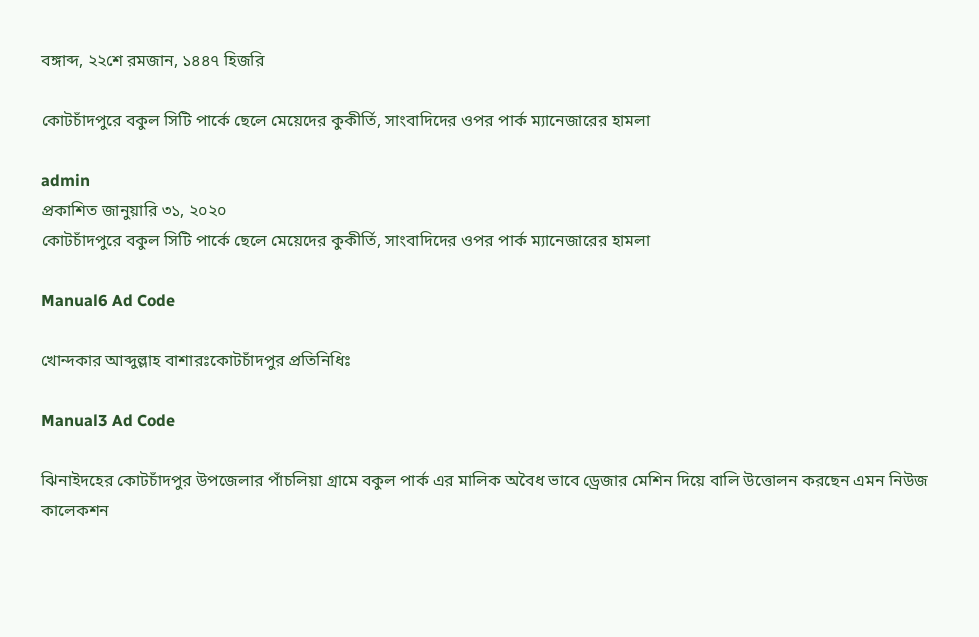বঙ্গাব্দ, ২২শে রমজান, ১৪৪৭ হিজরি

কোটচাঁদপুরে বকুল সিটি পার্কে ছেলে মেয়েদের কুকীর্তি, সাংবাদিদের ওপর পার্ক ম্যানেজারের হামলা

admin
প্রকাশিত জানুয়ারি ৩১, ২০২০
কোটচাঁদপুরে বকুল সিটি পার্কে ছেলে মেয়েদের কুকীর্তি, সাংবাদিদের ওপর পার্ক ম্যানেজারের হামলা

Manual6 Ad Code

খোন্দকার আব্দুল্লাহ বাশারঃকোটচাঁদপুর প্রতিনিধিঃ

Manual3 Ad Code

ঝিনাইদহের কোটচাঁদপুর উপজেলার পাঁচলিয়া গ্রামে বকুল পার্ক এর মালিক অবৈধ ভাবে ড্রেজার মেশিন দিয়ে বালি উত্তোলন করছেন এমন নিউজ কালেকশন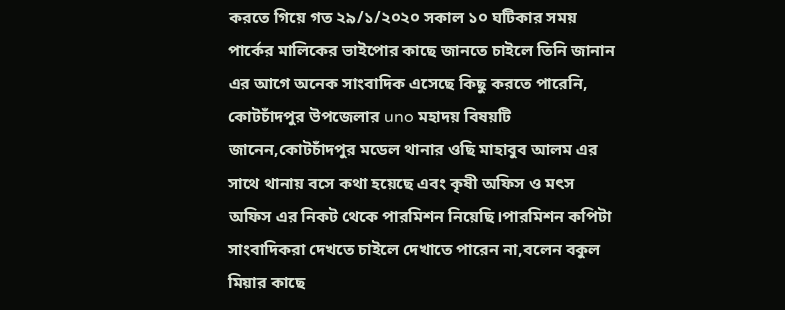করতে গিয়ে গত ২৯/১/২০২০ সকাল ১০ ঘটিকার সময় পার্কের মালিকের ভাইপোর কাছে জানতে চাইলে তিনি জানান এর আগে অনেক সাংবাদিক এসেছে কিছু করতে পারেনি, কোটচাঁদপুর উপজেলার uno মহাদয় বিষয়টি জানেন,কোটচাঁদপুর মডেল থানার ওছি মাহাবুব আলম এর সাথে থানায় বসে কথা হয়েছে এবং কৃষী অফিস ও মৎস অফিস এর নিকট থেকে পারমিশন নিয়েছি।পারমিশন কপিটা সাংবাদিকরা দেখতে চাইলে দেখাতে পারেন না,বলেন বকুল মিয়ার কাছে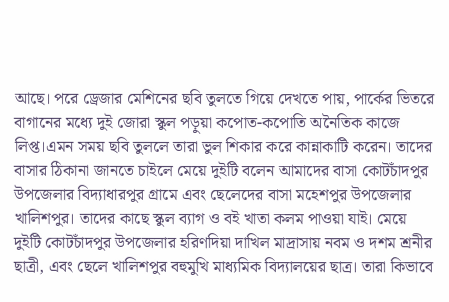আছে। পরে ড্রেজার মেশিনের ছবি তুলতে গিয়ে দেখতে পায়, পার্কের ভিতরে বাগানের মধ্যে দুই জোরা স্কুল পড়ুয়া কপোত-কপোতি অনৈতিক কাজে লিপ্ত।এমন সময় ছবি তুললে তারা ভুল শিকার করে কান্নাকাটি করেন। তাদের বাসার ঠিকানা জানতে চাইলে মেয়ে দুইটি বলেন আমাদের বাসা কোটচাঁদপুর উপজেলার বিদ্যাধারপুর গ্রামে এবং ছেলেদের বাসা মহেশপুর উপজেলার খালিশপুর। তাদের কাছে স্কুল ব্যাগ ও বই খাতা কলম পাওয়া যাই। মেয়ে দুইটি কোটচাঁদপুর উপজেলার হরিণদিয়া দাখিল মাদ্রাসায় নবম ও দশম শ্রনীর ছাত্রী, এবং ছেলে খালিশপুর বহুমুখি মাধ্যমিক বিদ্যালয়ের ছাত্র। তারা কিভাবে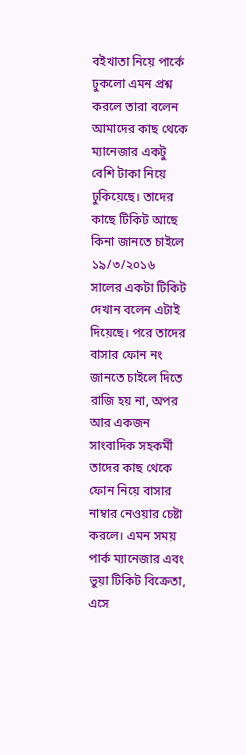বইখাতা নিয়ে পার্কে ঢুকলো এমন প্রশ্ন করলে তারা বলেন আমাদের কাছ থেকে ম্যানেজার একটু বেশি টাকা নিয়ে ঢুকিয়েছে। তাদের কাছে টিকিট আছে কিনা জানতে চাইলে ১৯/৩/২০১৬ সালের একটা টিকিট দেখান বলেন এটাই দিয়েছে। পরে তাদের বাসার ফোন নং জানতে চাইলে দিতে রাজি হয় না, অপর আর একজন সাংবাদিক সহকর্মী তাদের কাছ থেকে ফোন নিয়ে বাসার নাম্বার নেওয়ার চেষ্টা করলে। এমন সময় পার্ক ম্যানেজার এবং ভুয়া টিকিট বিক্রেতা, এসে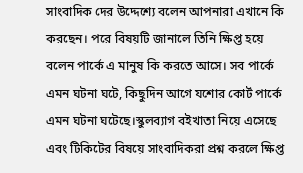সাংবাদিক দের উদ্দেশ্যে বলেন আপনারা এখানে কি করছেন। পরে বিষয়টি জানালে তিনি ক্ষিপ্ত হয়ে বলেন পার্কে এ মানুষ কি করতে আসে। সব পার্কে এমন ঘটনা ঘটে, কিছুদিন আগে যশোর কোর্ট পার্কে এমন ঘটনা ঘটেছে।স্কুলব্যাগ বইখাতা নিয়ে এসেছে এবং টিকিটের বিষয়ে সাংবাদিকরা প্রশ্ন করলে ক্ষিপ্ত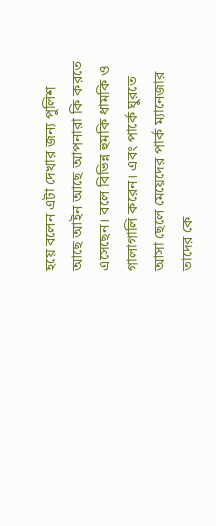হয়ে বলেন এটা দেখার জন্য পুলিশ আছে আইন আছে আপনারা কি করতে এসেছেন। বলে বিভিন্ন হুমকি ধামকি ও গালাগালি করেন। এবং পার্কে ঘুরতে আসা ছেলে মেয়েদের পার্ক ম্যানেজার তাদের কে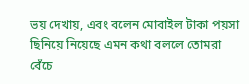ভয় দেখায়, এবং বলেন মোবাইল টাকা পয়সা ছিনিয়ে নিয়েছে এমন কথা বললে তোমরা বেঁচে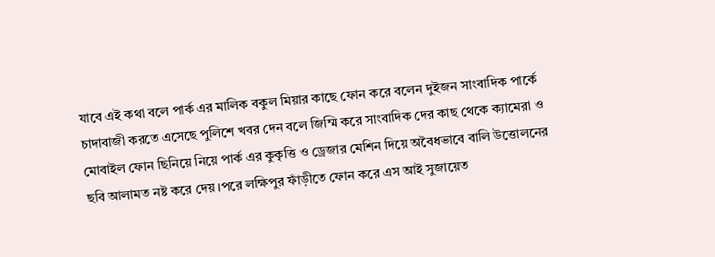যাবে এই কথা বলে পার্ক এর মালিক বকুল মিয়ার কাছে ফোন করে বলেন দুইজন সাংবাদিক পার্কে চাদাবাজী করতে এসেছে পুলিশে খবর দেন বলে জিম্মি করে সাংবাদিক দের কাছ থেকে ক্যামেরা ও মোবাইল ফোন ছিনিয়ে নিয়ে পার্ক এর কুকৃত্তি ও ড্রেজার মেশিন দিয়ে অবৈধভাবে বালি উত্তোলনের ছবি আলামত নষ্ট করে দেয়।পরে লক্ষিপুর ফাঁড়ীতে ফোন করে এস আই সুজায়েত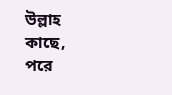উল্লাহ কাছে, পরে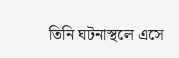তিনি ঘটনাস্থলে এসে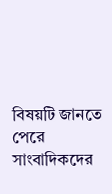বিষয়টি জানতে পেরে সাংবাদিকদের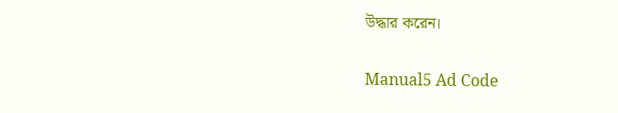উদ্ধার করেন।

Manual5 Ad Code